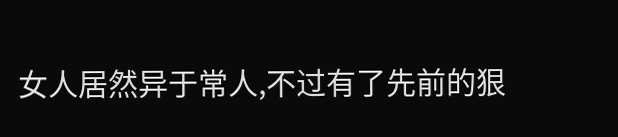女人居然异于常人,不过有了先前的狠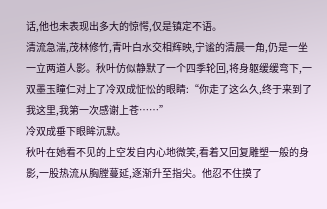话,他也未表现出多大的惊愕,仅是镇定不语。
清流急湍,茂林修竹,青叶白水交相辉映,宁谧的清晨一角,仍是一坐一立两道人影。秋叶仿似静默了一个四季轮回,将身躯缓缓弯下,一双墨玉瞳仁对上了冷双成怔忪的眼睛:“你走了这么久,终于来到了我这里,我第一次感谢上苍……”
冷双成垂下眼眸沉默。
秋叶在她看不见的上空发自内心地微笑,看着又回复雕塑一般的身影,一股热流从胸膛蔓延,逐渐升至指尖。他忍不住摸了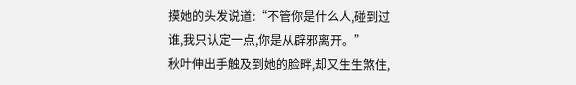摸她的头发说道:“不管你是什么人,碰到过谁,我只认定一点,你是从辟邪离开。”
秋叶伸出手触及到她的脸畔,却又生生煞住,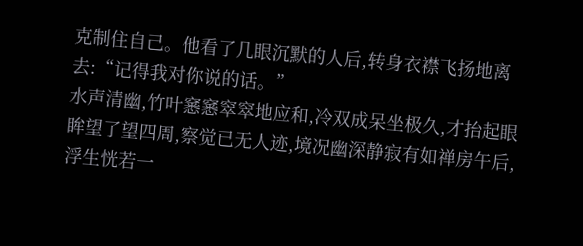克制住自己。他看了几眼沉默的人后,转身衣襟飞扬地离去:“记得我对你说的话。”
水声清幽,竹叶窸窸窣窣地应和,冷双成呆坐极久,才抬起眼眸望了望四周,察觉已无人迹,境况幽深静寂有如禅房午后,浮生恍若一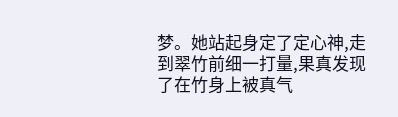梦。她站起身定了定心神,走到翠竹前细一打量,果真发现了在竹身上被真气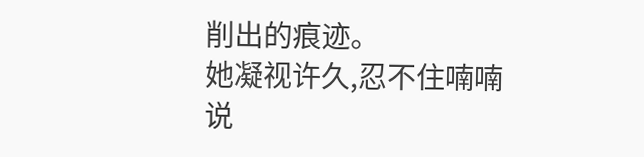削出的痕迹。
她凝视许久,忍不住喃喃说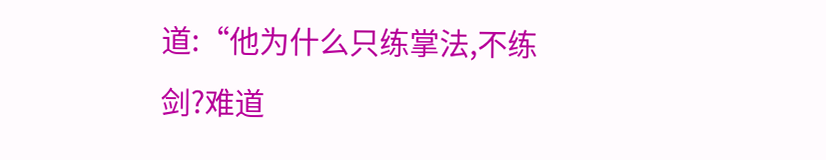道:“他为什么只练掌法,不练剑?难道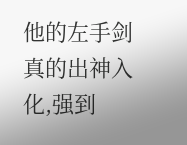他的左手剑真的出神入化,强到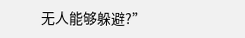无人能够躲避?”